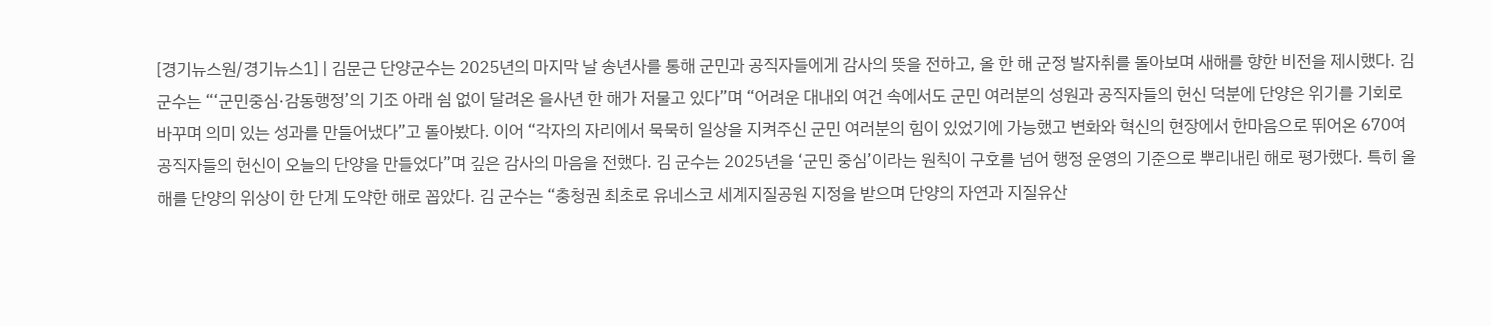[경기뉴스원/경기뉴스1] | 김문근 단양군수는 2025년의 마지막 날 송년사를 통해 군민과 공직자들에게 감사의 뜻을 전하고, 올 한 해 군정 발자취를 돌아보며 새해를 향한 비전을 제시했다. 김 군수는 “‘군민중심·감동행정’의 기조 아래 쉼 없이 달려온 을사년 한 해가 저물고 있다”며 “어려운 대내외 여건 속에서도 군민 여러분의 성원과 공직자들의 헌신 덕분에 단양은 위기를 기회로 바꾸며 의미 있는 성과를 만들어냈다”고 돌아봤다. 이어 “각자의 자리에서 묵묵히 일상을 지켜주신 군민 여러분의 힘이 있었기에 가능했고 변화와 혁신의 현장에서 한마음으로 뛰어온 670여 공직자들의 헌신이 오늘의 단양을 만들었다”며 깊은 감사의 마음을 전했다. 김 군수는 2025년을 ‘군민 중심’이라는 원칙이 구호를 넘어 행정 운영의 기준으로 뿌리내린 해로 평가했다. 특히 올해를 단양의 위상이 한 단계 도약한 해로 꼽았다. 김 군수는 “충청권 최초로 유네스코 세계지질공원 지정을 받으며 단양의 자연과 지질유산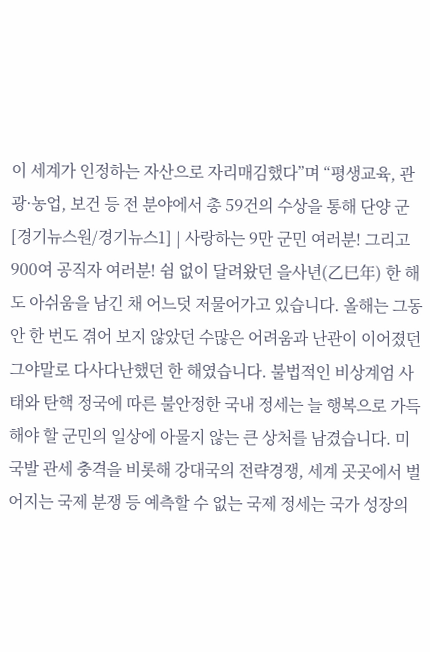이 세계가 인정하는 자산으로 자리매김했다”며 “평생교육, 관광·농업, 보건 등 전 분야에서 총 59건의 수상을 통해 단양 군
[경기뉴스원/경기뉴스1] | 사랑하는 9만 군민 여러분! 그리고 900여 공직자 여러분! 쉼 없이 달려왔던 을사년(乙巳年) 한 해도 아쉬움을 남긴 채 어느덧 저물어가고 있습니다. 올해는 그동안 한 번도 겪어 보지 않았던 수많은 어려움과 난관이 이어졌던 그야말로 다사다난했던 한 해였습니다. 불법적인 비상계엄 사태와 탄핵 정국에 따른 불안정한 국내 정세는 늘 행복으로 가득해야 할 군민의 일상에 아물지 않는 큰 상처를 남겼습니다. 미국발 관세 충격을 비롯해 강대국의 전략경쟁, 세계 곳곳에서 벌어지는 국제 분쟁 등 예측할 수 없는 국제 정세는 국가 성장의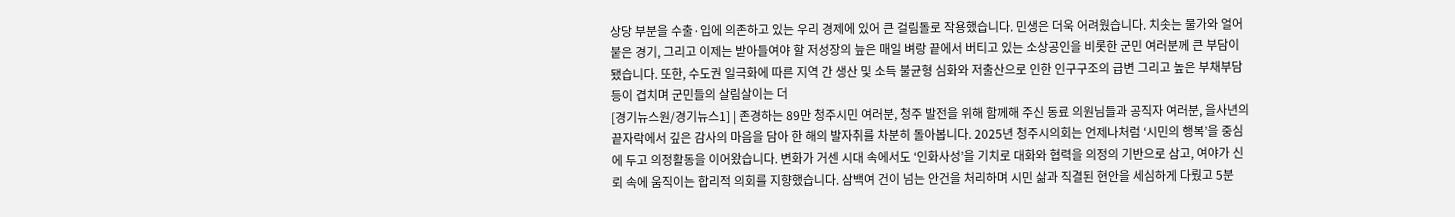상당 부분을 수출·입에 의존하고 있는 우리 경제에 있어 큰 걸림돌로 작용했습니다. 민생은 더욱 어려웠습니다. 치솟는 물가와 얼어붙은 경기, 그리고 이제는 받아들여야 할 저성장의 늪은 매일 벼랑 끝에서 버티고 있는 소상공인을 비롯한 군민 여러분께 큰 부담이 됐습니다. 또한, 수도권 일극화에 따른 지역 간 생산 및 소득 불균형 심화와 저출산으로 인한 인구구조의 급변 그리고 높은 부채부담 등이 겹치며 군민들의 살림살이는 더
[경기뉴스원/경기뉴스1] | 존경하는 89만 청주시민 여러분, 청주 발전을 위해 함께해 주신 동료 의원님들과 공직자 여러분, 을사년의 끝자락에서 깊은 감사의 마음을 담아 한 해의 발자취를 차분히 돌아봅니다. 2025년 청주시의회는 언제나처럼 ‘시민의 행복’을 중심에 두고 의정활동을 이어왔습니다. 변화가 거센 시대 속에서도 ‘인화사성’을 기치로 대화와 협력을 의정의 기반으로 삼고, 여야가 신뢰 속에 움직이는 합리적 의회를 지향했습니다. 삼백여 건이 넘는 안건을 처리하며 시민 삶과 직결된 현안을 세심하게 다뤘고 5분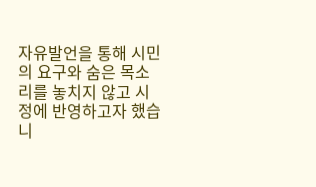자유발언을 통해 시민의 요구와 숨은 목소리를 놓치지 않고 시정에 반영하고자 했습니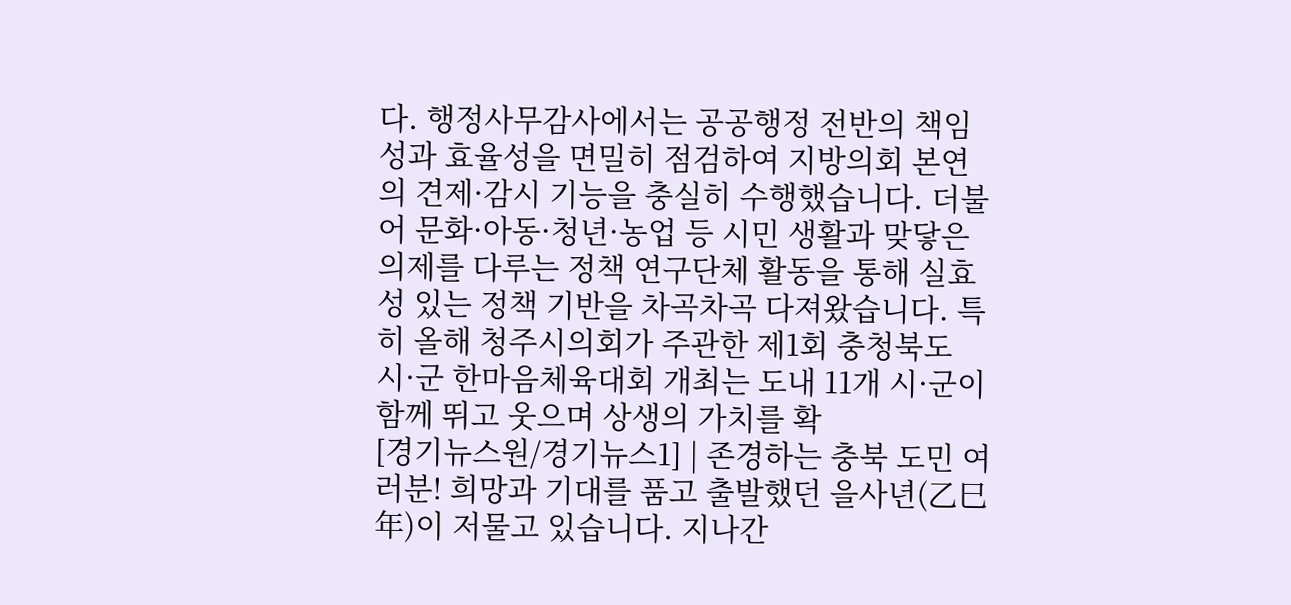다. 행정사무감사에서는 공공행정 전반의 책임성과 효율성을 면밀히 점검하여 지방의회 본연의 견제·감시 기능을 충실히 수행했습니다. 더불어 문화·아동·청년·농업 등 시민 생활과 맞닿은 의제를 다루는 정책 연구단체 활동을 통해 실효성 있는 정책 기반을 차곡차곡 다져왔습니다. 특히 올해 청주시의회가 주관한 제1회 충청북도 시·군 한마음체육대회 개최는 도내 11개 시·군이 함께 뛰고 웃으며 상생의 가치를 확
[경기뉴스원/경기뉴스1] | 존경하는 충북 도민 여러분! 희망과 기대를 품고 출발했던 을사년(乙巳年)이 저물고 있습니다. 지나간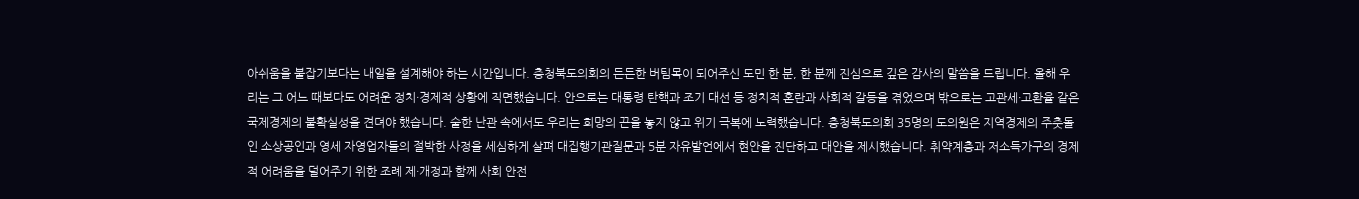아쉬움을 붙잡기보다는 내일을 설계해야 하는 시간입니다. 충청북도의회의 든든한 버팀목이 되어주신 도민 한 분, 한 분께 진심으로 깊은 감사의 말씀을 드립니다. 올해 우리는 그 어느 때보다도 어려운 정치·경제적 상황에 직면했습니다. 안으로는 대통령 탄핵과 조기 대선 등 정치적 혼란과 사회적 갈등을 겪었으며 밖으로는 고관세·고환율 같은 국제경제의 불확실성을 견뎌야 했습니다. 숱한 난관 속에서도 우리는 희망의 끈을 놓지 않고 위기 극복에 노력했습니다. 충청북도의회 35명의 도의원은 지역경제의 주춧돌인 소상공인과 영세 자영업자들의 절박한 사정을 세심하게 살펴 대집행기관질문과 5분 자유발언에서 현안을 진단하고 대안을 제시했습니다. 취약계층과 저소득가구의 경제적 어려움을 덜어주기 위한 조례 제·개정과 함께 사회 안전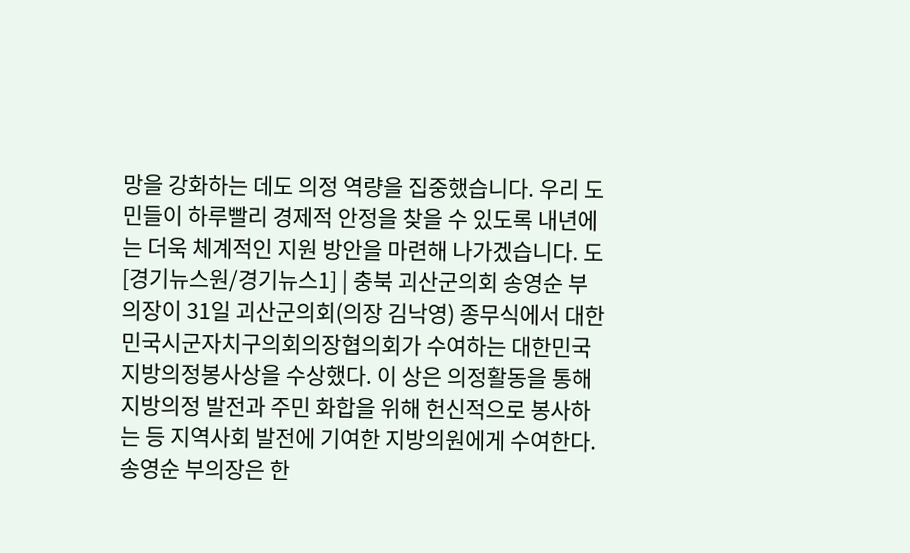망을 강화하는 데도 의정 역량을 집중했습니다. 우리 도민들이 하루빨리 경제적 안정을 찾을 수 있도록 내년에는 더욱 체계적인 지원 방안을 마련해 나가겠습니다. 도
[경기뉴스원/경기뉴스1] | 충북 괴산군의회 송영순 부의장이 31일 괴산군의회(의장 김낙영) 종무식에서 대한민국시군자치구의회의장협의회가 수여하는 대한민국지방의정봉사상을 수상했다. 이 상은 의정활동을 통해 지방의정 발전과 주민 화합을 위해 헌신적으로 봉사하는 등 지역사회 발전에 기여한 지방의원에게 수여한다. 송영순 부의장은 한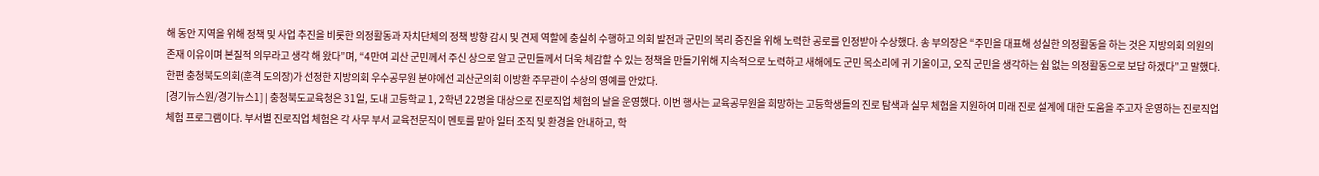해 동안 지역을 위해 정책 및 사업 추진을 비롯한 의정활동과 자치단체의 정책 방향 감시 및 견제 역할에 충실히 수행하고 의회 발전과 군민의 복리 증진을 위해 노력한 공로를 인정받아 수상했다. 송 부의장은 “주민을 대표해 성실한 의정활동을 하는 것은 지방의회 의원의 존재 이유이며 본질적 의무라고 생각 해 왔다”며, “4만여 괴산 군민께서 주신 상으로 알고 군민들께서 더욱 체감할 수 있는 정책을 만들기위해 지속적으로 노력하고 새해에도 군민 목소리에 귀 기울이고, 오직 군민을 생각하는 쉼 없는 의정활동으로 보답 하겠다”고 말했다. 한편 충청북도의회(훈격 도의장)가 선정한 지방의회 우수공무원 분야에선 괴산군의회 이방환 주무관이 수상의 영예를 안았다.
[경기뉴스원/경기뉴스1] | 충청북도교육청은 31일, 도내 고등학교 1, 2학년 22명을 대상으로 진로직업 체험의 날을 운영했다. 이번 행사는 교육공무원을 희망하는 고등학생들의 진로 탐색과 실무 체험을 지원하여 미래 진로 설계에 대한 도움을 주고자 운영하는 진로직업 체험 프로그램이다. 부서별 진로직업 체험은 각 사무 부서 교육전문직이 멘토를 맡아 일터 조직 및 환경을 안내하고, 학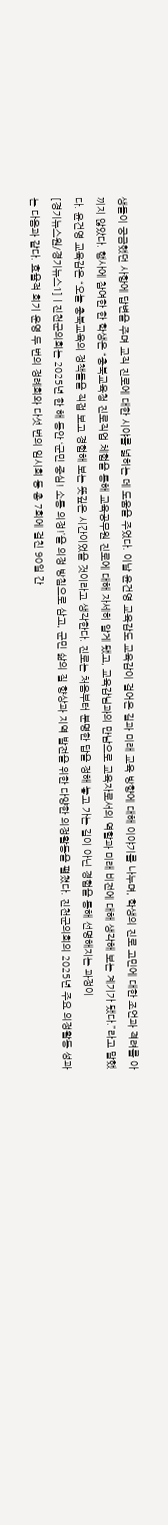생들이 궁금했던 사항에 답변을 주며 교직 진로에 대한 시야를 넓히는 데 도움을 주었다. 이날 윤건영 교육감도 교육감이 걸어온 길과 미래 교육 방향에 대해 이야기를 나누며, 학생의 진로 고민에 대한 조언과 격려를 아끼지 않았다. 행사에 참여한 한 학생은 “충북교육청 진로직업 체험을 통해 교육공무원 진로에 대해 자세히 알게 됐고, 교육감님과의 만남으로 교육자로서의 역할과 미래 비전에 대해 생각해 보는 계기가 됐다.”라고 말했다. 윤건영 교육감은 “오늘 충북교육의 정책들을 직접 보고 경험해 보는 뜻깊은 시간이었을 것이라고 생각한다. 진로는 처음부터 분명한 답을 정해 놓고 가는 길이 아닌 경험을 통해 선명해지는 과정이
[경기뉴스원/경기뉴스1] | 진천군의회는 2025년 한 해 동안 ‘군민 중심! 소통 의정!’을 의정 방침으로 삼고, 군민 삶의 질 향상과 지역 발전을 위한 다양한 의정활동을 펼쳤다. 진천군의회의 2025년 주요 의정활동 성과는 다음과 같다. 효율적 회기 운영 두 번의 정례회와 다섯 번의 임시회 등 총 7회에 걸친 90일 간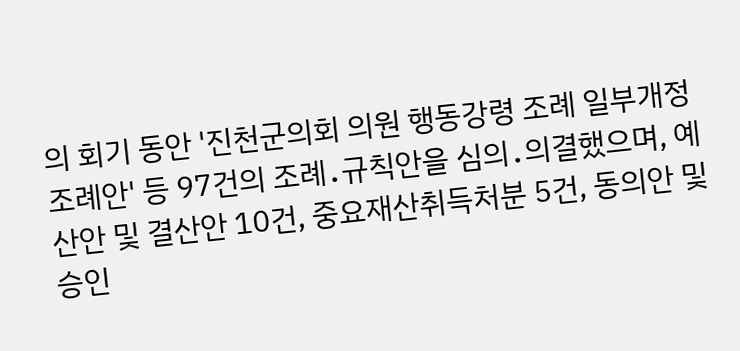의 회기 동안 '진천군의회 의원 행동강령 조례 일부개정조례안' 등 97건의 조례․규칙안을 심의․의결했으며, 예산안 및 결산안 10건, 중요재산취득처분 5건, 동의안 및 승인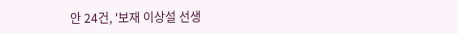안 24건, '보재 이상설 선생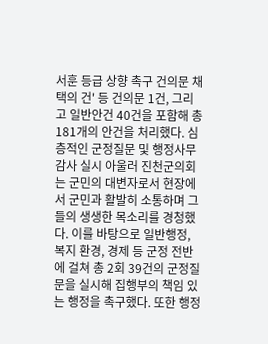서훈 등급 상향 촉구 건의문 채택의 건' 등 건의문 1건, 그리고 일반안건 40건을 포함해 총 181개의 안건을 처리했다. 심층적인 군정질문 및 행정사무감사 실시 아울러 진천군의회는 군민의 대변자로서 현장에서 군민과 활발히 소통하며 그들의 생생한 목소리를 경청했다. 이를 바탕으로 일반행정, 복지 환경, 경제 등 군정 전반에 걸쳐 총 2회 39건의 군정질문을 실시해 집행부의 책임 있는 행정을 촉구했다. 또한 행정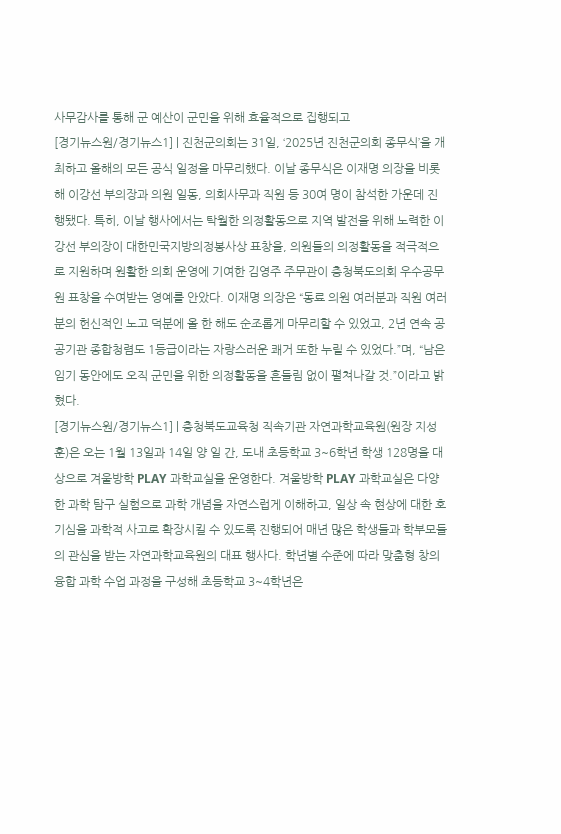사무감사를 통해 군 예산이 군민을 위해 효율적으로 집행되고
[경기뉴스원/경기뉴스1] | 진천군의회는 31일, ‘2025년 진천군의회 종무식’을 개최하고 올해의 모든 공식 일정을 마무리했다. 이날 종무식은 이재명 의장을 비롯해 이강선 부의장과 의원 일동, 의회사무과 직원 등 30여 명이 참석한 가운데 진행됐다. 특히, 이날 행사에서는 탁월한 의정활동으로 지역 발전을 위해 노력한 이강선 부의장이 대한민국지방의정봉사상 표창을, 의원들의 의정활동을 적극적으로 지원하며 원활한 의회 운영에 기여한 김영주 주무관이 충청북도의회 우수공무원 표창을 수여받는 영예를 안았다. 이재명 의장은 “동료 의원 여러분과 직원 여러분의 헌신적인 노고 덕분에 올 한 해도 순조롭게 마무리할 수 있었고, 2년 연속 공공기관 종합청렴도 1등급이라는 자랑스러운 쾌거 또한 누릴 수 있었다.”며, “남은 임기 동안에도 오직 군민을 위한 의정활동을 흔들림 없이 펼쳐나갈 것.”이라고 밝혔다.
[경기뉴스원/경기뉴스1] | 충청북도교육청 직속기관 자연과학교육원(원장 지성훈)은 오는 1월 13일과 14일 양 일 간, 도내 초등학교 3~6학년 학생 128명을 대상으로 겨울방학 PLAY 과학교실을 운영한다. 겨울방학 PLAY 과학교실은 다양한 과학 탐구 실험으로 과학 개념을 자연스럽게 이해하고, 일상 속 현상에 대한 호기심을 과학적 사고로 확장시킬 수 있도록 진행되어 매년 많은 학생들과 학부모들의 관심을 받는 자연과학교육원의 대표 행사다. 학년별 수준에 따라 맞춤형 창의 융합 과학 수업 과정을 구성해 초등학교 3~4학년은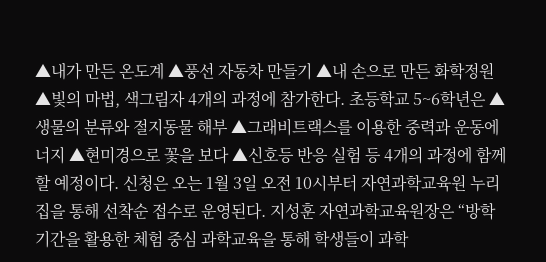▲내가 만든 온도계 ▲풍선 자동차 만들기 ▲내 손으로 만든 화학정원 ▲빛의 마법, 색그림자 4개의 과정에 참가한다. 초등학교 5~6학년은 ▲생물의 분류와 절지동물 해부 ▲그래비트랙스를 이용한 중력과 운동에너지 ▲현미경으로 꽃을 보다 ▲신호등 반응 실험 등 4개의 과정에 함께할 예정이다. 신청은 오는 1월 3일 오전 10시부터 자연과학교육원 누리집을 통해 선착순 접수로 운영된다. 지성훈 자연과학교육원장은 “방학 기간을 활용한 체험 중심 과학교육을 통해 학생들이 과학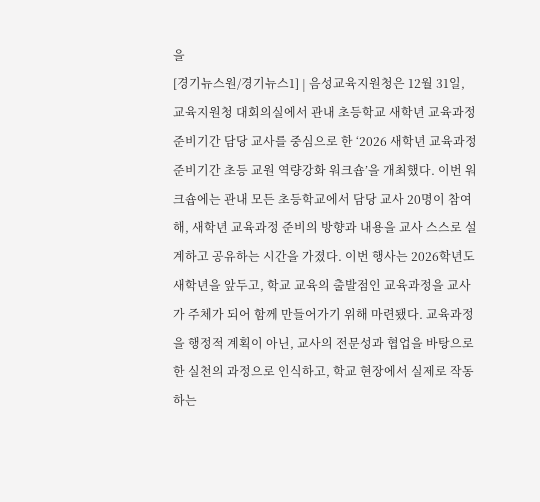을
[경기뉴스원/경기뉴스1] | 음성교육지원청은 12월 31일, 교육지원청 대회의실에서 관내 초등학교 새학년 교육과정 준비기간 담당 교사를 중심으로 한 ‘2026 새학년 교육과정 준비기간 초등 교원 역량강화 워크숍’을 개최했다. 이번 워크숍에는 관내 모든 초등학교에서 담당 교사 20명이 참여해, 새학년 교육과정 준비의 방향과 내용을 교사 스스로 설계하고 공유하는 시간을 가졌다. 이번 행사는 2026학년도 새학년을 앞두고, 학교 교육의 출발점인 교육과정을 교사가 주체가 되어 함께 만들어가기 위해 마련됐다. 교육과정을 행정적 계획이 아닌, 교사의 전문성과 협업을 바탕으로 한 실천의 과정으로 인식하고, 학교 현장에서 실제로 작동하는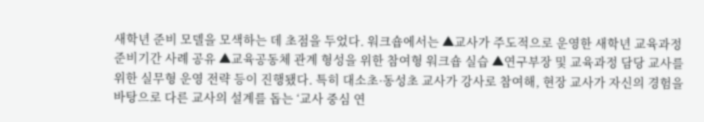새학년 준비 모델을 모색하는 데 초점을 두었다. 워크숍에서는 ▲교사가 주도적으로 운영한 새학년 교육과정 준비기간 사례 공유 ▲교육공동체 관계 형성을 위한 참여형 워크숍 실습 ▲연구부장 및 교육과정 담당 교사를 위한 실무형 운영 전략 등이 진행됐다. 특히 대소초·동성초 교사가 강사로 참여해, 현장 교사가 자신의 경험을 바탕으로 다른 교사의 설계를 돕는 ‘교사 중심 연